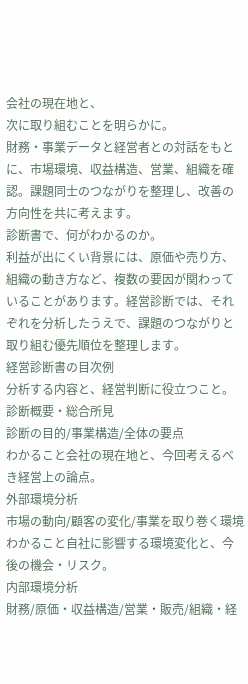会社の現在地と、
次に取り組むことを明らかに。
財務・事業データと経営者との対話をもとに、市場環境、収益構造、営業、組織を確認。課題同士のつながりを整理し、改善の方向性を共に考えます。
診断書で、何がわかるのか。
利益が出にくい背景には、原価や売り方、組織の動き方など、複数の要因が関わっていることがあります。経営診断では、それぞれを分析したうえで、課題のつながりと取り組む優先順位を整理します。
経営診断書の目次例
分析する内容と、経営判断に役立つこと。
診断概要・総合所見
診断の目的/事業構造/全体の要点
わかること会社の現在地と、今回考えるべき経営上の論点。
外部環境分析
市場の動向/顧客の変化/事業を取り巻く環境
わかること自社に影響する環境変化と、今後の機会・リスク。
内部環境分析
財務/原価・収益構造/営業・販売/組織・経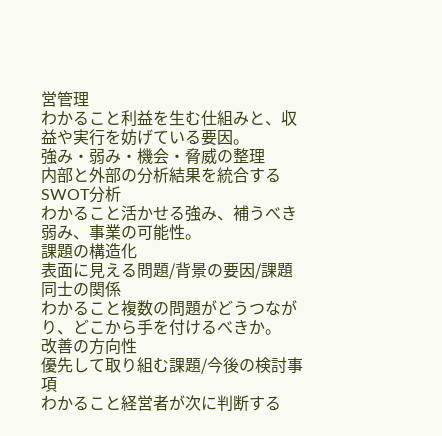営管理
わかること利益を生む仕組みと、収益や実行を妨げている要因。
強み・弱み・機会・脅威の整理
内部と外部の分析結果を統合するSWOT分析
わかること活かせる強み、補うべき弱み、事業の可能性。
課題の構造化
表面に見える問題/背景の要因/課題同士の関係
わかること複数の問題がどうつながり、どこから手を付けるべきか。
改善の方向性
優先して取り組む課題/今後の検討事項
わかること経営者が次に判断する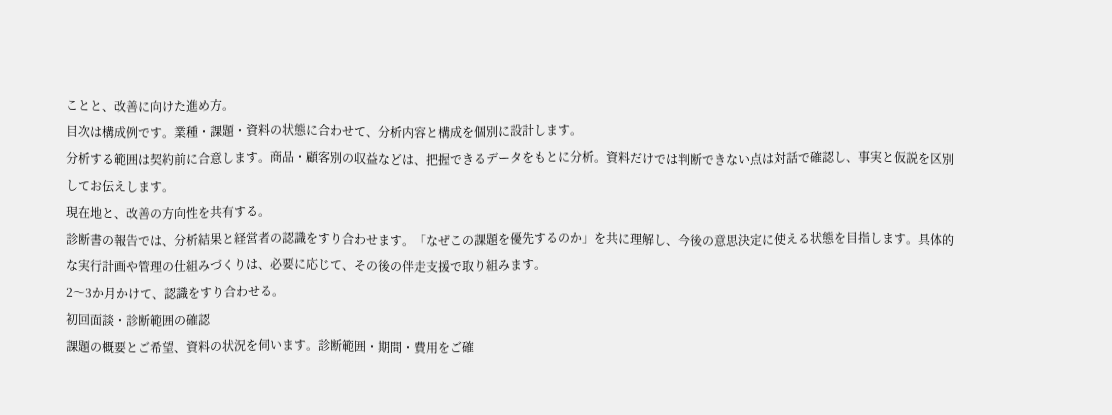ことと、改善に向けた進め方。
目次は構成例です。業種・課題・資料の状態に合わせて、分析内容と構成を個別に設計します。
分析する範囲は契約前に合意します。商品・顧客別の収益などは、把握できるデータをもとに分析。資料だけでは判断できない点は対話で確認し、事実と仮説を区別してお伝えします。
現在地と、改善の方向性を共有する。
診断書の報告では、分析結果と経営者の認識をすり合わせます。「なぜこの課題を優先するのか」を共に理解し、今後の意思決定に使える状態を目指します。具体的な実行計画や管理の仕組みづくりは、必要に応じて、その後の伴走支援で取り組みます。
2〜3か月かけて、認識をすり合わせる。
初回面談・診断範囲の確認
課題の概要とご希望、資料の状況を伺います。診断範囲・期間・費用をご確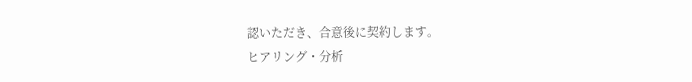認いただき、合意後に契約します。
ヒアリング・分析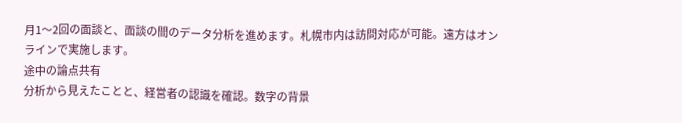月1〜2回の面談と、面談の間のデータ分析を進めます。札幌市内は訪問対応が可能。遠方はオンラインで実施します。
途中の論点共有
分析から見えたことと、経営者の認識を確認。数字の背景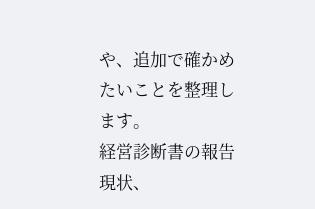や、追加で確かめたいことを整理します。
経営診断書の報告
現状、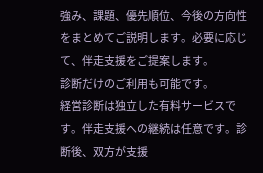強み、課題、優先順位、今後の方向性をまとめてご説明します。必要に応じて、伴走支援をご提案します。
診断だけのご利用も可能です。
経営診断は独立した有料サービスです。伴走支援への継続は任意です。診断後、双方が支援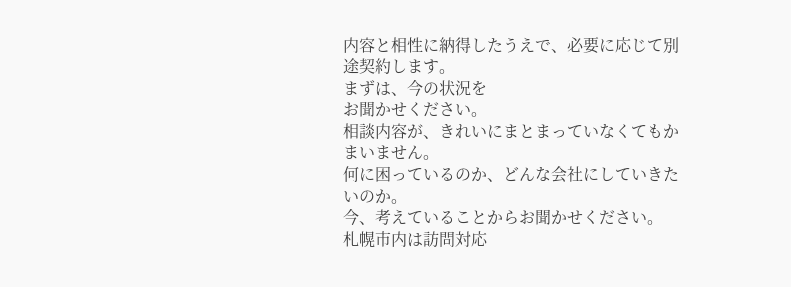内容と相性に納得したうえで、必要に応じて別途契約します。
まずは、今の状況を
お聞かせください。
相談内容が、きれいにまとまっていなくてもかまいません。
何に困っているのか、どんな会社にしていきたいのか。
今、考えていることからお聞かせください。
札幌市内は訪問対応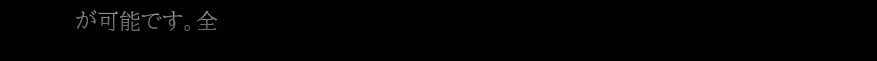が可能です。全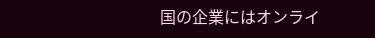国の企業にはオンライ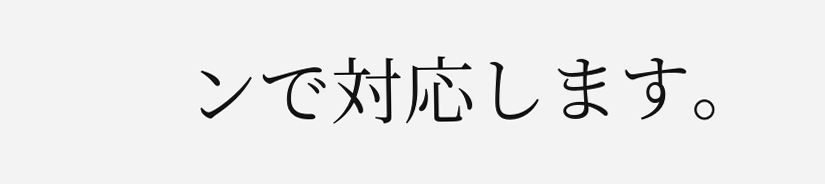ンで対応します。